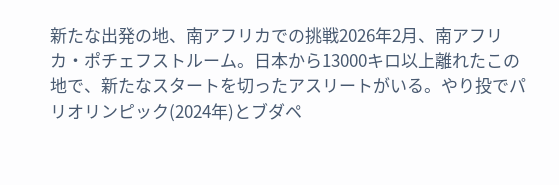新たな出発の地、南アフリカでの挑戦2026年2月、南アフリカ・ポチェフストルーム。日本から13000キロ以上離れたこの地で、新たなスタートを切ったアスリートがいる。やり投でパリオリンピック(2024年)とブダペ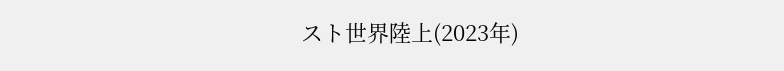スト世界陸上(2023年)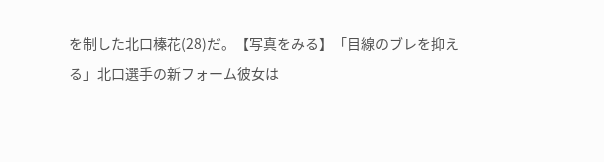を制した北口榛花(28)だ。【写真をみる】「目線のブレを抑える」北口選手の新フォーム彼女は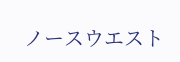ノースウエスト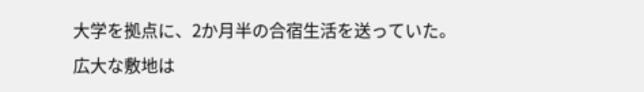大学を拠点に、2か月半の合宿生活を送っていた。広大な敷地は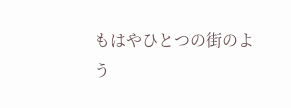もはやひとつの街のよう